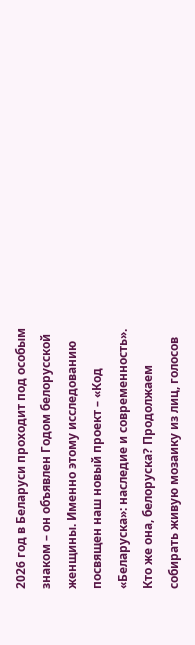2026 год в Беларуси проходит под особым знаком – он объявлен Годом белорусской женщины. Именно этому исследованию посвящен наш новый проект – «Код «Беларуска»: наследие и современность».
Кто же она, белоруска? Продолжаем собирать живую мозаику из лиц, голосов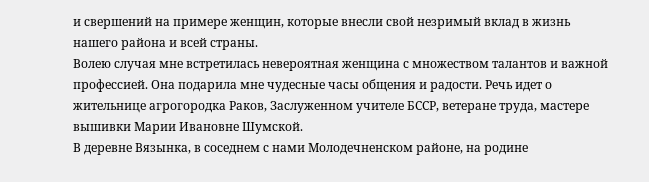и свершений на примере женщин, которые внесли свой незримый вклад в жизнь нашего района и всей страны.
Волею случая мне встретилась невероятная женщина с множеством талантов и важной профессией. Она подарила мне чудесные часы общения и радости. Речь идет о жительнице агрогородка Раков, Заслуженном учителе БССР, ветеране труда, мастере вышивки Марии Ивановне Шумской.
В деревне Вязынка, в соседнем с нами Молодечненском районе, на родине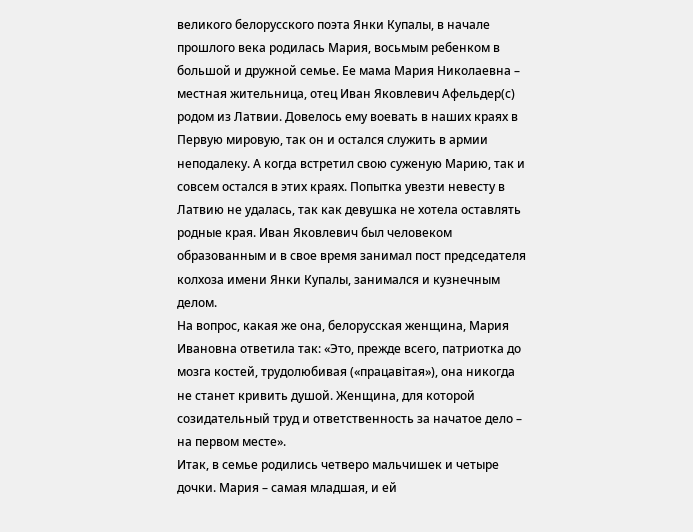великого белорусского поэта Янки Купалы, в начале прошлого века родилась Мария, восьмым ребенком в большой и дружной семье. Ее мама Мария Николаевна – местная жительница, отец Иван Яковлевич Афельдер(с) родом из Латвии. Довелось ему воевать в наших краях в Первую мировую, так он и остался служить в армии неподалеку. А когда встретил свою суженую Марию, так и совсем остался в этих краях. Попытка увезти невесту в Латвию не удалась, так как девушка не хотела оставлять родные края. Иван Яковлевич был человеком образованным и в свое время занимал пост председателя колхоза имени Янки Купалы, занимался и кузнечным делом.
На вопрос, какая же она, белорусская женщина, Мария Ивановна ответила так: «Это, прежде всего, патриотка до мозга костей, трудолюбивая («працавітая»), она никогда не станет кривить душой. Женщина, для которой созидательный труд и ответственность за начатое дело – на первом месте».
Итак, в семье родились четверо мальчишек и четыре дочки. Мария – самая младшая, и ей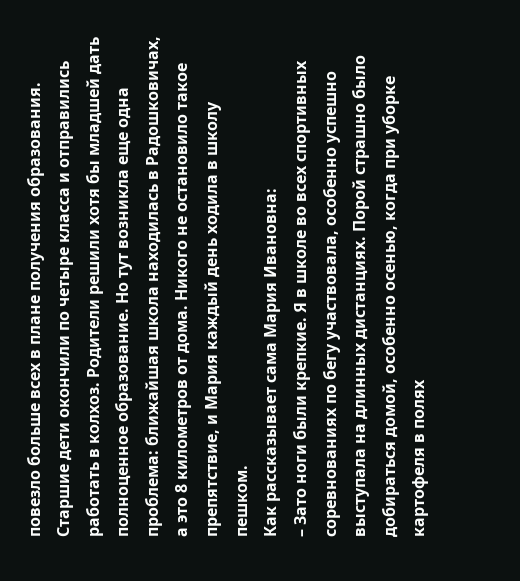повезло больше всех в плане получения образования. Старшие дети окончили по четыре класса и отправились работать в колхоз. Родители решили хотя бы младшей дать полноценное образование. Но тут возникла еще одна проблема: ближайшая школа находилась в Радошковичах, а это 8 километров от дома. Никого не остановило такое препятствие, и Мария каждый день ходила в школу пешком.
Как рассказывает сама Мария Ивановна:
– Зато ноги были крепкие. Я в школе во всех спортивных соревнованиях по бегу участвовала, особенно успешно выступала на длинных дистанциях. Порой страшно было добираться домой, особенно осенью, когда при уборке картофеля в полях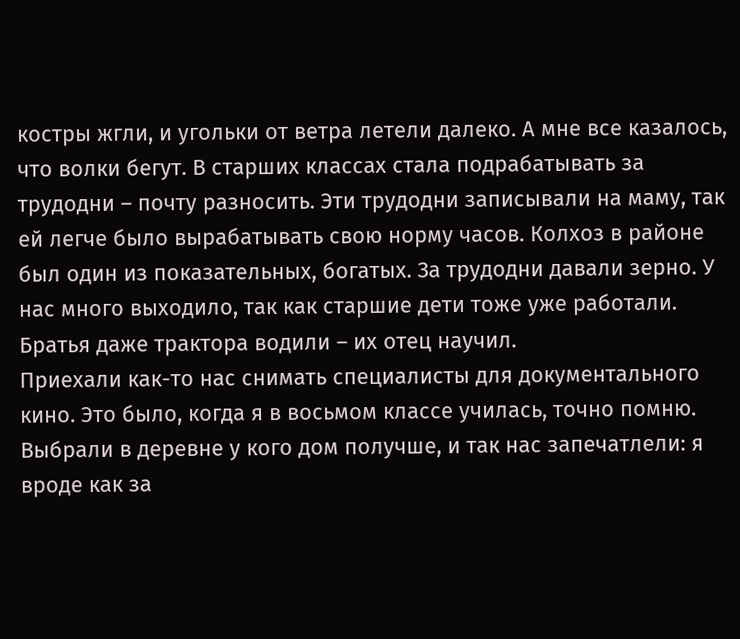костры жгли, и угольки от ветра летели далеко. А мне все казалось, что волки бегут. В старших классах стала подрабатывать за трудодни – почту разносить. Эти трудодни записывали на маму, так ей легче было вырабатывать свою норму часов. Колхоз в районе был один из показательных, богатых. За трудодни давали зерно. У нас много выходило, так как старшие дети тоже уже работали. Братья даже трактора водили – их отец научил.
Приехали как-то нас снимать специалисты для документального кино. Это было, когда я в восьмом классе училась, точно помню. Выбрали в деревне у кого дом получше, и так нас запечатлели: я вроде как за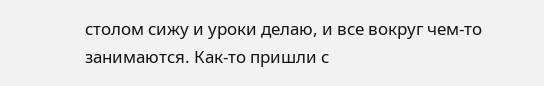столом сижу и уроки делаю, и все вокруг чем-то занимаются. Как-то пришли с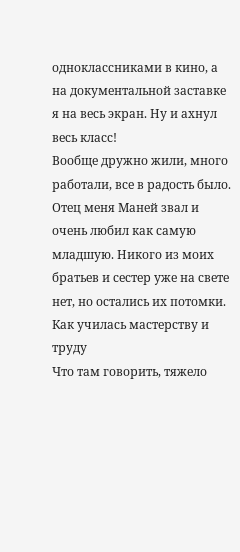одноклассниками в кино, а на документальной заставке я на весь экран. Ну и ахнул весь класс!
Вообще дружно жили, много работали, все в радость было. Отец меня Маней звал и очень любил как самую младшую. Никого из моих братьев и сестер уже на свете нет, но остались их потомки.
Как училась мастерству и труду
Что там говорить, тяжело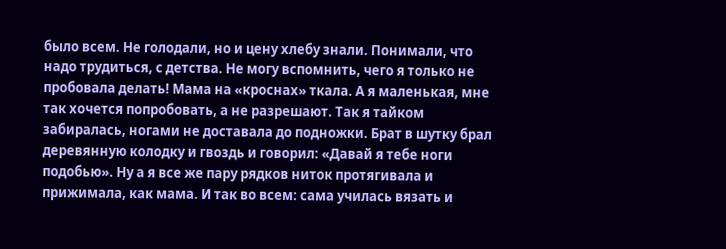было всем. Не голодали, но и цену хлебу знали. Понимали, что надо трудиться, с детства. Не могу вспомнить, чего я только не пробовала делать! Мама на «кроснах» ткала. А я маленькая, мне так хочется попробовать, а не разрешают. Так я тайком забиралась, ногами не доставала до подножки. Брат в шутку брал деревянную колодку и гвоздь и говорил: «Давай я тебе ноги подобью». Ну а я все же пару рядков ниток протягивала и прижимала, как мама. И так во всем: сама училась вязать и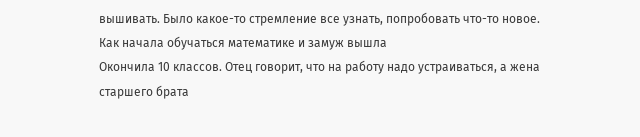вышивать. Было какое-то стремление все узнать, попробовать что-то новое.
Как начала обучаться математике и замуж вышла
Окончила 10 классов. Отец говорит, что на работу надо устраиваться, а жена старшего брата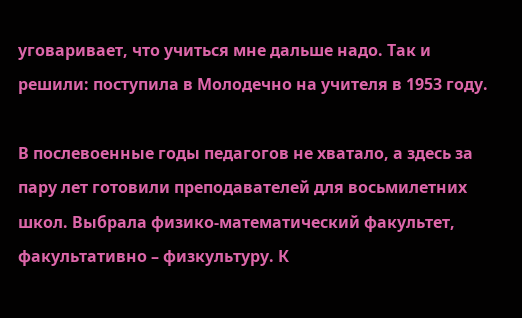уговаривает, что учиться мне дальше надо. Так и решили: поступила в Молодечно на учителя в 1953 году.

В послевоенные годы педагогов не хватало, а здесь за пару лет готовили преподавателей для восьмилетних школ. Выбрала физико-математический факультет, факультативно – физкультуру. К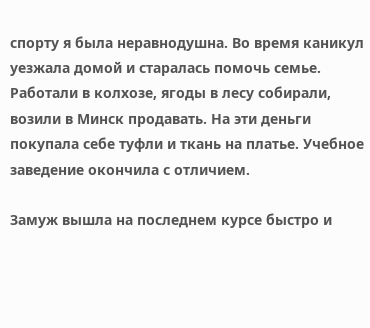спорту я была неравнодушна. Во время каникул уезжала домой и старалась помочь семье. Работали в колхозе, ягоды в лесу собирали, возили в Минск продавать. На эти деньги покупала себе туфли и ткань на платье. Учебное заведение окончила с отличием.

Замуж вышла на последнем курсе быстро и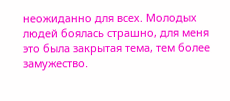неожиданно для всех. Молодых людей боялась страшно, для меня это была закрытая тема, тем более замужество.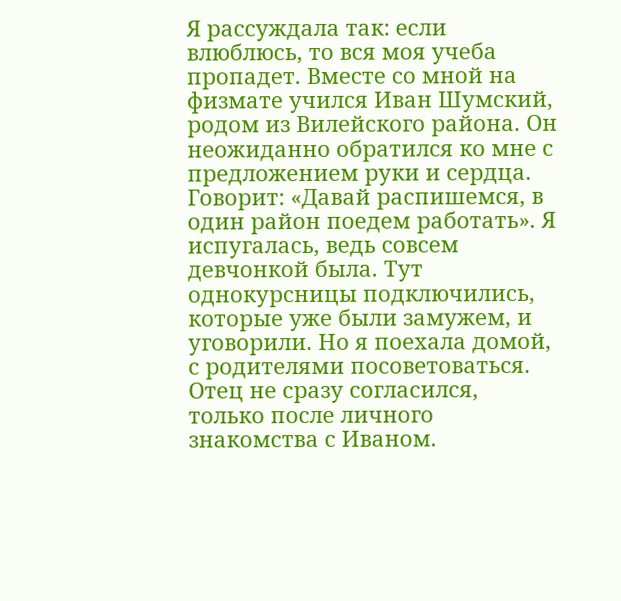Я рассуждала так: если влюблюсь, то вся моя учеба пропадет. Вместе со мной на физмате учился Иван Шумский, родом из Вилейского района. Он неожиданно обратился ко мне с предложением руки и сердца. Говорит: «Давай распишемся, в один район поедем работать». Я испугалась, ведь совсем девчонкой была. Тут однокурсницы подключились, которые уже были замужем, и уговорили. Но я поехала домой, с родителями посоветоваться. Отец не сразу согласился, только после личного знакомства с Иваном.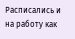Расписались и на работу как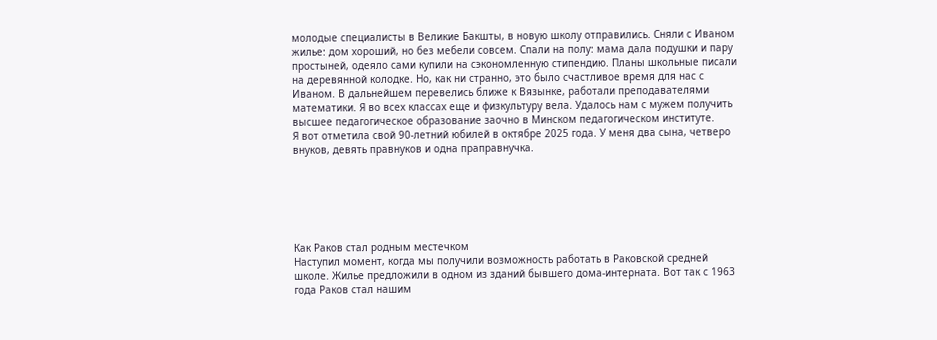молодые специалисты в Великие Бакшты, в новую школу отправились. Сняли с Иваном жилье: дом хороший, но без мебели совсем. Спали на полу: мама дала подушки и пару простыней, одеяло сами купили на сэкономленную стипендию. Планы школьные писали на деревянной колодке. Но, как ни странно, это было счастливое время для нас с Иваном. В дальнейшем перевелись ближе к Вязынке, работали преподавателями математики. Я во всех классах еще и физкультуру вела. Удалось нам с мужем получить высшее педагогическое образование заочно в Минском педагогическом институте.
Я вот отметила свой 90-летний юбилей в октябре 2025 года. У меня два сына, четверо внуков, девять правнуков и одна праправнучка.






Как Раков стал родным местечком
Наступил момент, когда мы получили возможность работать в Раковской средней школе. Жилье предложили в одном из зданий бывшего дома-интерната. Вот так с 1963 года Раков стал нашим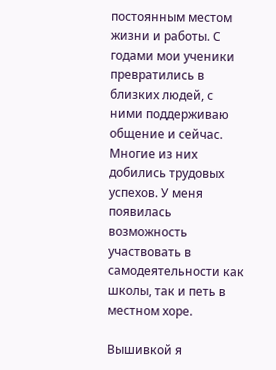постоянным местом жизни и работы. С годами мои ученики превратились в близких людей, с ними поддерживаю общение и сейчас. Многие из них добились трудовых успехов. У меня появилась возможность участвовать в самодеятельности как школы, так и петь в местном хоре.

Вышивкой я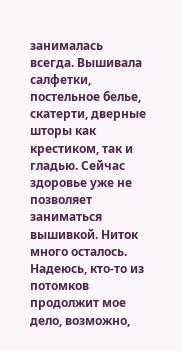занималась всегда. Вышивала салфетки, постельное белье, скатерти, дверные шторы как крестиком, так и гладью. Сейчас здоровье уже не позволяет заниматься вышивкой. Ниток много осталось. Надеюсь, кто-то из потомков продолжит мое дело, возможно,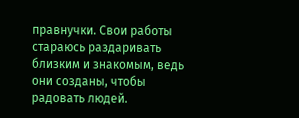правнучки. Свои работы стараюсь раздаривать близким и знакомым, ведь они созданы, чтобы радовать людей.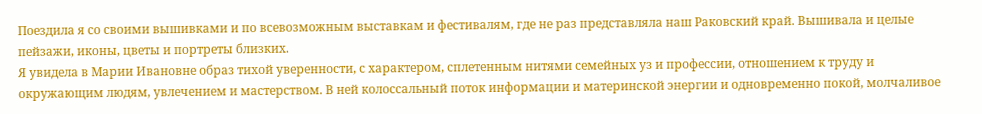Поездила я со своими вышивками и по всевозможным выставкам и фестивалям, где не раз представляла наш Раковский край. Вышивала и целые пейзажи, иконы, цветы и портреты близких.
Я увидела в Марии Ивановне образ тихой уверенности, с характером, сплетенным нитями семейных уз и профессии, отношением к труду и окружающим людям, увлечением и мастерством. В ней колоссальный поток информации и материнской энергии и одновременно покой, молчаливое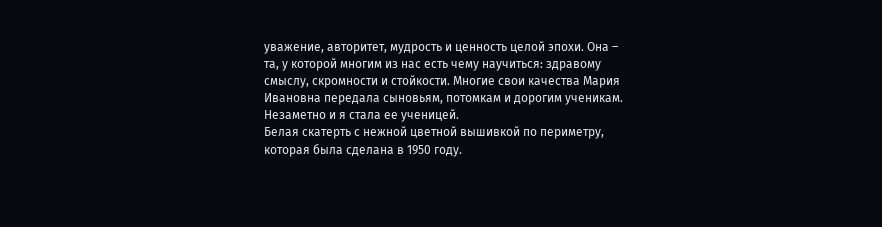уважение, авторитет, мудрость и ценность целой эпохи. Она – та, у которой многим из нас есть чему научиться: здравому смыслу, скромности и стойкости. Многие свои качества Мария Ивановна передала сыновьям, потомкам и дорогим ученикам. Незаметно и я стала ее ученицей.
Белая скатерть с нежной цветной вышивкой по периметру, которая была сделана в 1950 году.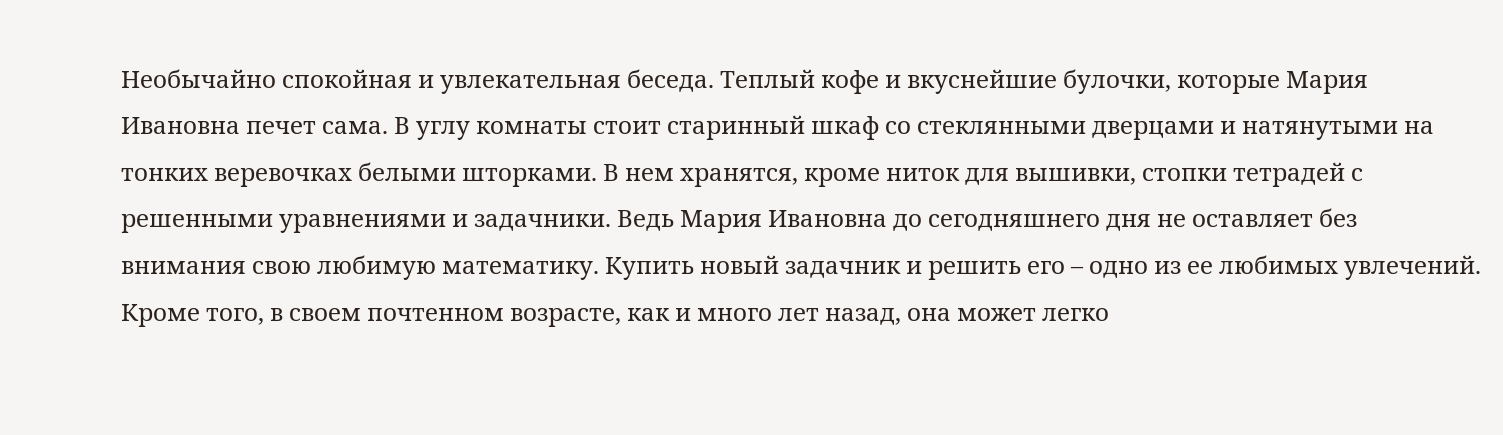Необычайно спокойная и увлекательная беседа. Теплый кофе и вкуснейшие булочки, которые Мария Ивановна печет сама. В углу комнаты стоит старинный шкаф со стеклянными дверцами и натянутыми на тонких веревочках белыми шторками. В нем хранятся, кроме ниток для вышивки, стопки тетрадей с решенными уравнениями и задачники. Ведь Мария Ивановна до сегодняшнего дня не оставляет без внимания свою любимую математику. Купить новый задачник и решить его – одно из ее любимых увлечений. Кроме того, в своем почтенном возрасте, как и много лет назад, она может легко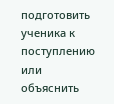подготовить ученика к поступлению или объяснить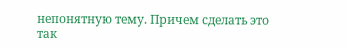непонятную тему. Причем сделать это так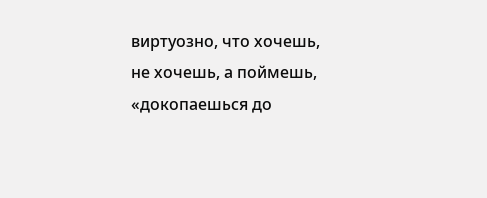виртуозно, что хочешь, не хочешь, а поймешь, «докопаешься до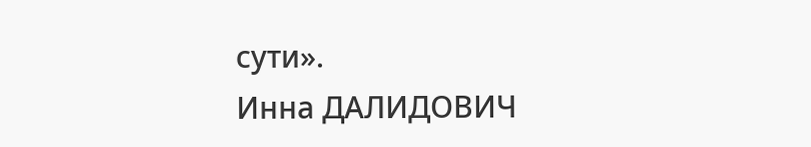сути».
Инна ДАЛИДОВИЧ